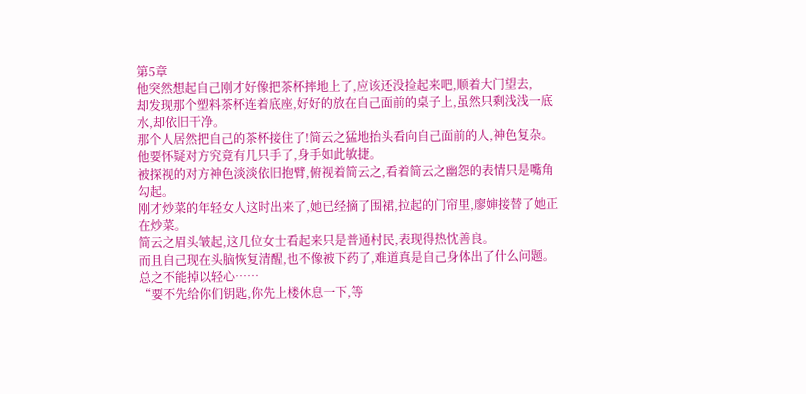第5章
他突然想起自己刚才好像把茶杯摔地上了,应该还没捡起来吧,顺着大门望去,
却发现那个塑料茶杯连着底座,好好的放在自己面前的桌子上,虽然只剩浅浅一底水,却依旧干净。
那个人居然把自己的茶杯接住了!简云之猛地抬头看向自己面前的人,神色复杂。
他要怀疑对方究竟有几只手了,身手如此敏捷。
被探视的对方神色淡淡依旧抱臂,俯视着简云之,看着简云之幽怨的表情只是嘴角勾起。
刚才炒菜的年轻女人这时出来了,她已经摘了围裙,拉起的门帘里,廖婶接替了她正在炒菜。
简云之眉头皱起,这几位女士看起来只是普通村民,表现得热忱善良。
而且自己现在头脑恢复清醒,也不像被下药了,难道真是自己身体出了什么问题。
总之不能掉以轻心……
“要不先给你们钥匙,你先上楼休息一下,等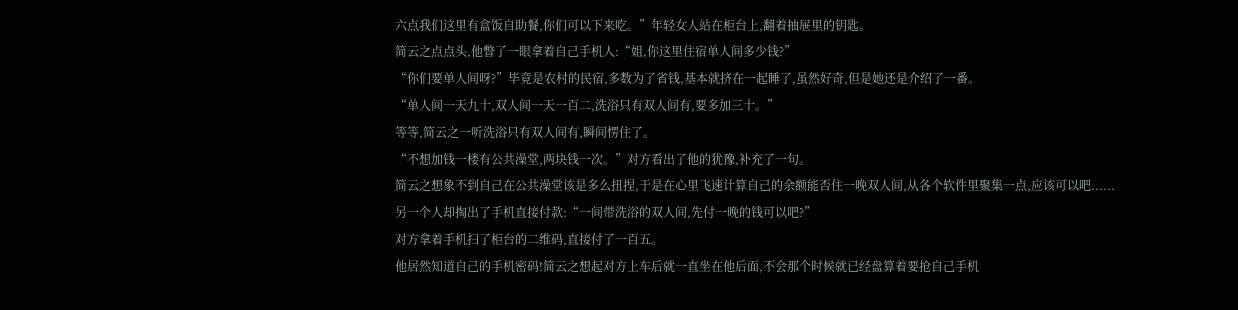六点我们这里有盒饭自助餐,你们可以下来吃。”年轻女人站在柜台上,翻着抽屉里的钥匙。
简云之点点头,他瞥了一眼拿着自己手机人:“姐,你这里住宿单人间多少钱?”
“你们要单人间呀?”毕竟是农村的民宿,多数为了省钱,基本就挤在一起睡了,虽然好奇,但是她还是介绍了一番。
“单人间一天九十,双人间一天一百二,洗浴只有双人间有,要多加三十。”
等等,简云之一听洗浴只有双人间有,瞬间愣住了。
“不想加钱一楼有公共澡堂,两块钱一次。”对方看出了他的犹豫,补充了一句。
简云之想象不到自己在公共澡堂该是多么扭捏,于是在心里飞速计算自己的余额能否住一晚双人间,从各个软件里聚集一点,应该可以吧......
另一个人却掏出了手机直接付款:“一间带洗浴的双人间,先付一晚的钱可以吧?”
对方拿着手机扫了柜台的二维码,直接付了一百五。
他居然知道自己的手机密码!简云之想起对方上车后就一直坐在他后面,不会那个时候就已经盘算着要抢自己手机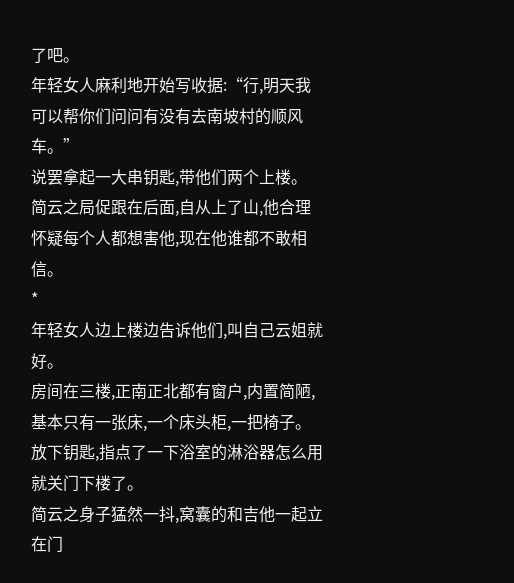了吧。
年轻女人麻利地开始写收据:“行,明天我可以帮你们问问有没有去南坡村的顺风车。”
说罢拿起一大串钥匙,带他们两个上楼。
简云之局促跟在后面,自从上了山,他合理怀疑每个人都想害他,现在他谁都不敢相信。
*
年轻女人边上楼边告诉他们,叫自己云姐就好。
房间在三楼,正南正北都有窗户,内置简陋,基本只有一张床,一个床头柜,一把椅子。
放下钥匙,指点了一下浴室的淋浴器怎么用就关门下楼了。
简云之身子猛然一抖,窝囊的和吉他一起立在门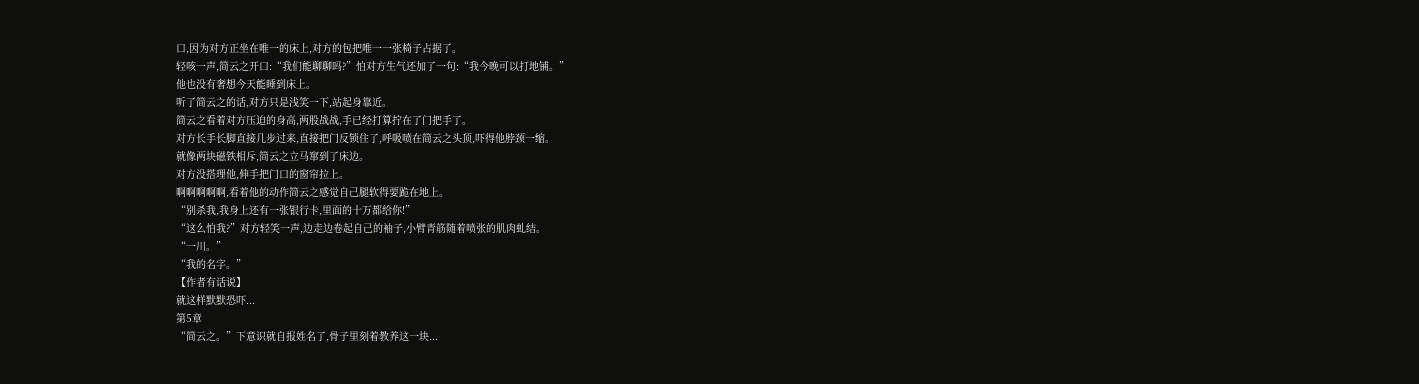口,因为对方正坐在唯一的床上,对方的包把唯一一张椅子占据了。
轻咳一声,简云之开口:“我们能聊聊吗?”怕对方生气还加了一句:“我今晚可以打地铺。”
他也没有奢想今天能睡到床上。
听了简云之的话,对方只是浅笑一下,站起身靠近。
简云之看着对方压迫的身高,两股战战,手已经打算拧在了门把手了。
对方长手长脚直接几步过来,直接把门反锁住了,呼吸喷在简云之头顶,吓得他脖颈一缩。
就像两块磁铁相斥,简云之立马窜到了床边。
对方没搭理他,伸手把门口的窗帘拉上。
啊啊啊啊啊,看着他的动作简云之感觉自己腿软得要跪在地上。
“别杀我,我身上还有一张银行卡,里面的十万都给你!”
“这么怕我?”对方轻笑一声,边走边卷起自己的袖子,小臂青筋随着喷张的肌肉虬结。
“一川。”
“我的名字。”
【作者有话说】
就这样默默恐吓...
第5章
“简云之。”下意识就自报姓名了,骨子里刻着教养这一块...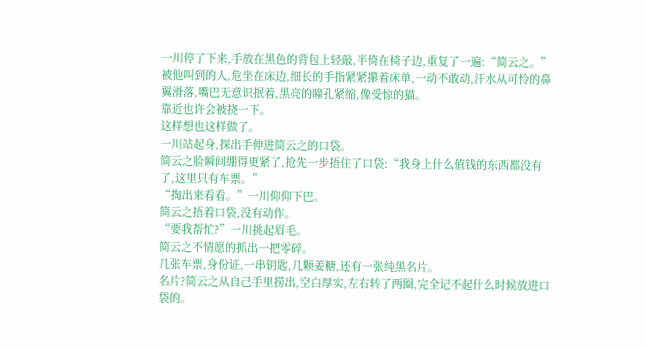一川停了下来,手放在黑色的背包上轻敲,半倚在椅子边,重复了一遍:“简云之。”
被他叫到的人,危坐在床边,细长的手指紧紧攥着床单,一动不敢动,汗水从可怜的鼻翼滑落,嘴巴无意识抿着,黑亮的瞳孔紧缩,像受惊的猫。
靠近也许会被挠一下。
这样想也这样做了。
一川站起身,探出手伸进简云之的口袋。
简云之脸瞬间绷得更紧了,抢先一步捂住了口袋:“我身上什么值钱的东西都没有了,这里只有车票。”
“掏出来看看。”一川仰仰下巴。
简云之捂着口袋,没有动作。
“要我帮忙?”一川挑起眉毛。
简云之不情愿的抓出一把零碎。
几张车票,身份证,一串钥匙,几颗姜糖,还有一张纯黑名片。
名片?简云之从自己手里捞出,空白厚实,左右转了两圈,完全记不起什么时候放进口袋的。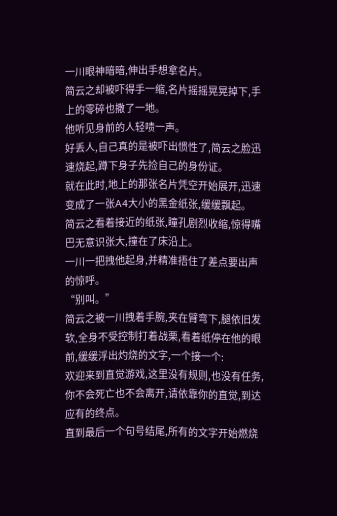一川眼神暗暗,伸出手想拿名片。
简云之却被吓得手一缩,名片摇摇晃晃掉下,手上的零碎也撒了一地。
他听见身前的人轻啧一声。
好丢人,自己真的是被吓出惯性了,简云之脸迅速烧起,蹲下身子先捡自己的身份证。
就在此时,地上的那张名片凭空开始展开,迅速变成了一张A4大小的黑金纸张,缓缓飘起。
简云之看着接近的纸张,瞳孔剧烈收缩,惊得嘴巴无意识张大,撞在了床沿上。
一川一把拽他起身,并精准捂住了差点要出声的惊呼。
“别叫。”
简云之被一川拽着手腕,夹在臂弯下,腿依旧发软,全身不受控制打着战栗,看着纸停在他的眼前,缓缓浮出灼烧的文字,一个接一个:
欢迎来到直觉游戏,这里没有规则,也没有任务,你不会死亡也不会离开,请依靠你的直觉,到达应有的终点。
直到最后一个句号结尾,所有的文字开始燃烧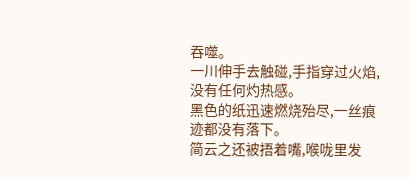吞噬。
一川伸手去触碰,手指穿过火焰,没有任何灼热感。
黑色的纸迅速燃烧殆尽,一丝痕迹都没有落下。
简云之还被捂着嘴,喉咙里发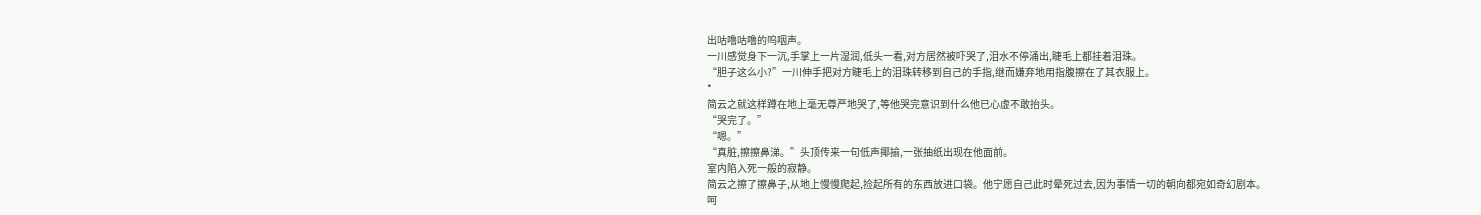出咕噜咕噜的呜咽声。
一川感觉身下一沉,手掌上一片湿润,低头一看,对方居然被吓哭了,泪水不停涌出,睫毛上都挂着泪珠。
“胆子这么小?”一川伸手把对方睫毛上的泪珠转移到自己的手指,继而嫌弃地用指腹擦在了其衣服上。
*
简云之就这样蹲在地上毫无尊严地哭了,等他哭完意识到什么他已心虚不敢抬头。
“哭完了。”
“嗯。”
“真脏,擦擦鼻涕。”头顶传来一句低声揶揄,一张抽纸出现在他面前。
室内陷入死一般的寂静。
简云之擦了擦鼻子,从地上慢慢爬起,捡起所有的东西放进口袋。他宁愿自己此时晕死过去,因为事情一切的朝向都宛如奇幻剧本。
呵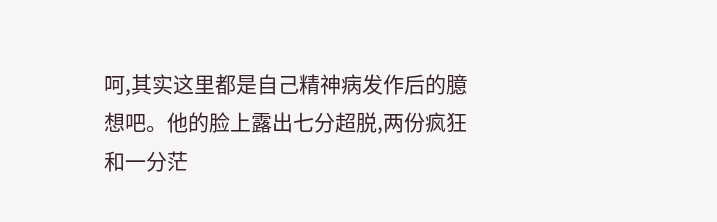呵,其实这里都是自己精神病发作后的臆想吧。他的脸上露出七分超脱,两份疯狂和一分茫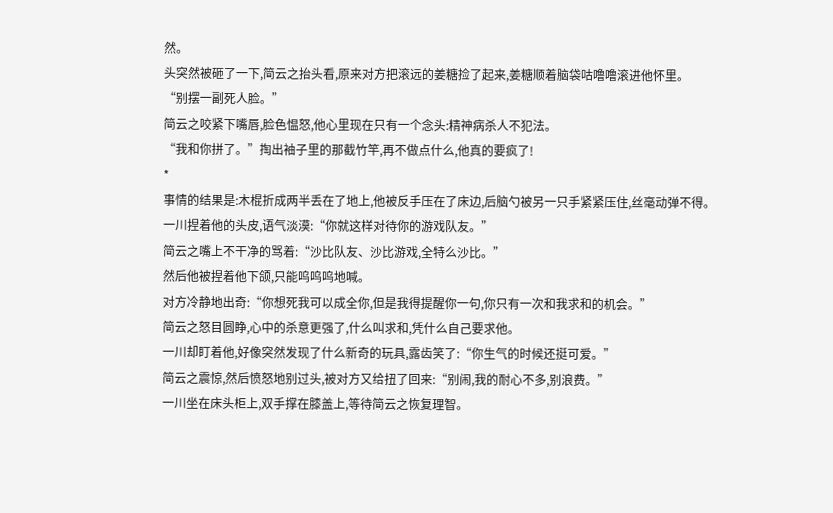然。
头突然被砸了一下,简云之抬头看,原来对方把滚远的姜糖捡了起来,姜糖顺着脑袋咕噜噜滚进他怀里。
“别摆一副死人脸。”
简云之咬紧下嘴唇,脸色愠怒,他心里现在只有一个念头:精神病杀人不犯法。
“我和你拼了。”掏出袖子里的那截竹竿,再不做点什么,他真的要疯了!
*
事情的结果是:木棍折成两半丢在了地上,他被反手压在了床边,后脑勺被另一只手紧紧压住,丝毫动弹不得。
一川捏着他的头皮,语气淡漠:“你就这样对待你的游戏队友。”
简云之嘴上不干净的骂着:“沙比队友、沙比游戏,全特么沙比。”
然后他被捏着他下颌,只能呜呜呜地喊。
对方冷静地出奇:“你想死我可以成全你,但是我得提醒你一句,你只有一次和我求和的机会。”
简云之怒目圆睁,心中的杀意更强了,什么叫求和,凭什么自己要求他。
一川却盯着他,好像突然发现了什么新奇的玩具,露齿笑了:“你生气的时候还挺可爱。”
简云之震惊,然后愤怒地别过头,被对方又给扭了回来:“别闹,我的耐心不多,别浪费。”
一川坐在床头柜上,双手撑在膝盖上,等待简云之恢复理智。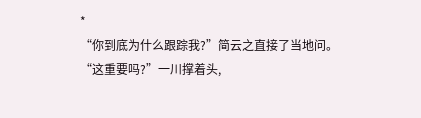*
“你到底为什么跟踪我?”简云之直接了当地问。
“这重要吗?”一川撑着头,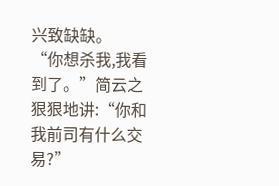兴致缺缺。
“你想杀我,我看到了。”简云之狠狠地讲:“你和我前司有什么交易?”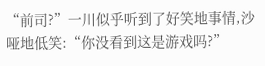“前司?”一川似乎听到了好笑地事情,沙哑地低笑:“你没看到这是游戏吗?”